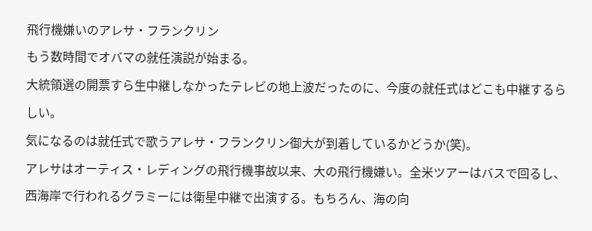飛行機嫌いのアレサ・フランクリン
もう数時間でオバマの就任演説が始まる。
大統領選の開票すら生中継しなかったテレビの地上波だったのに、今度の就任式はどこも中継するらしい。
気になるのは就任式で歌うアレサ・フランクリン御大が到着しているかどうか(笑)。
アレサはオーティス・レディングの飛行機事故以来、大の飛行機嫌い。全米ツアーはバスで回るし、西海岸で行われるグラミーには衛星中継で出演する。もちろん、海の向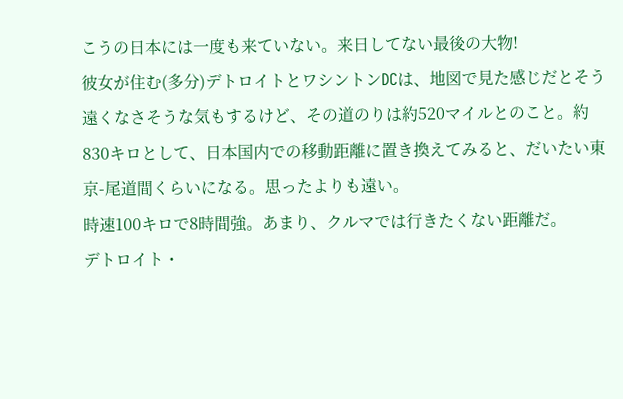こうの日本には一度も来ていない。来日してない最後の大物!
彼女が住む(多分)デトロイトとワシントンDCは、地図で見た感じだとそう遠くなさそうな気もするけど、その道のりは約520マイルとのこと。約830キロとして、日本国内での移動距離に置き換えてみると、だいたい東京-尾道間くらいになる。思ったよりも遠い。
時速100キロで8時間強。あまり、クルマでは行きたくない距離だ。
デトロイト・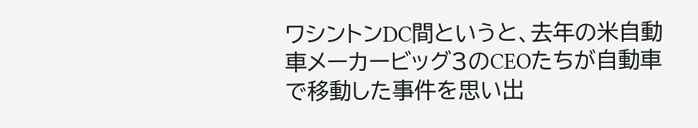ワシントンDC間というと、去年の米自動車メーカービッグ3のCEOたちが自動車で移動した事件を思い出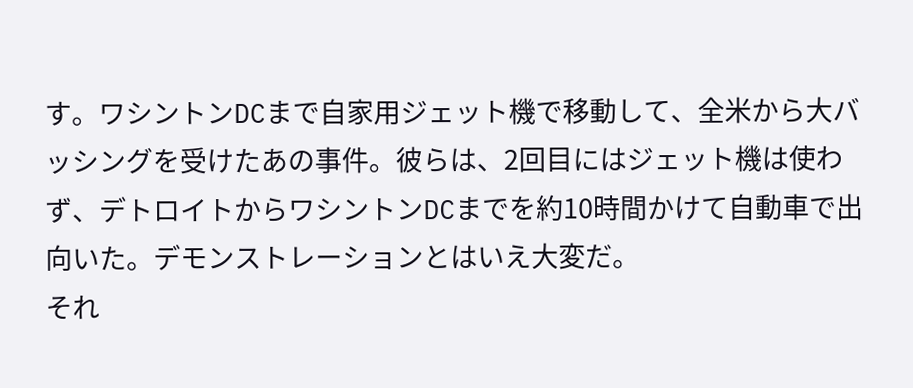す。ワシントンDCまで自家用ジェット機で移動して、全米から大バッシングを受けたあの事件。彼らは、2回目にはジェット機は使わず、デトロイトからワシントンDCまでを約10時間かけて自動車で出向いた。デモンストレーションとはいえ大変だ。
それ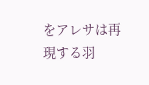をアレサは再現する羽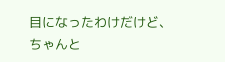目になったわけだけど、ちゃんと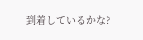到着しているかな?